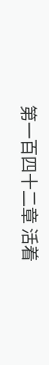第一百四十二章 活着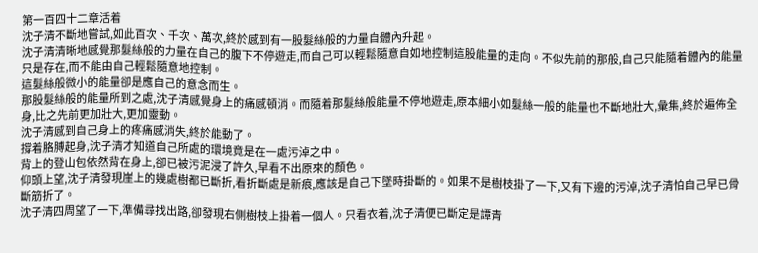第一百四十二章活着
沈子清不斷地嘗試,如此百次、千次、萬次,終於感到有一股髮絲般的力量自體內升起。
沈子清清晰地感覺那髮絲般的力量在自己的腹下不停遊走,而自己可以輕鬆隨意自如地控制這股能量的走向。不似先前的那般,自己只能隨着體內的能量只是存在,而不能由自己輕鬆隨意地控制。
這髮絲般微小的能量卻是應自己的意念而生。
那股髮絲般的能量所到之處,沈子清感覺身上的痛感頓消。而隨着那髮絲般能量不停地遊走,原本細小如髮絲一般的能量也不斷地壯大,彙集,終於遍佈全身,比之先前更加壯大,更加靈動。
沈子清感到自己身上的疼痛感消失,終於能動了。
撐着胳膊起身,沈子清才知道自己所處的環境竟是在一處污淖之中。
背上的登山包依然背在身上,卻已被污泥浸了許久,早看不出原來的顏色。
仰頭上望,沈子清發現崖上的幾處樹都已斷折,看折斷處是新痕,應該是自己下墜時掛斷的。如果不是樹枝掛了一下,又有下邊的污淖,沈子清怕自己早已骨斷筋折了。
沈子清四周望了一下,準備尋找出路,卻發現右側樹枝上掛着一個人。只看衣着,沈子清便已斷定是譚青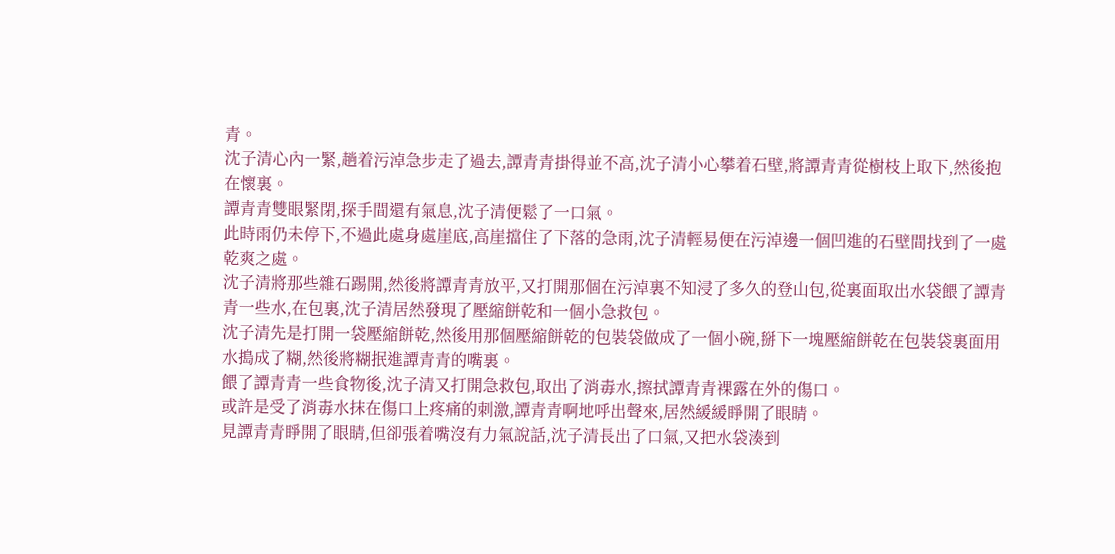青。
沈子清心內一緊,趟着污淖急步走了過去,譚青青掛得並不高,沈子清小心攀着石壁,將譚青青從樹枝上取下,然後抱在懷裏。
譚青青雙眼緊閉,探手間還有氣息,沈子清便鬆了一口氣。
此時雨仍未停下,不過此處身處崖底,高崖擋住了下落的急雨,沈子清輕易便在污淖邊一個凹進的石壁間找到了一處乾爽之處。
沈子清將那些雜石踢開,然後將譚青青放平,又打開那個在污淖裏不知浸了多久的登山包,從裏面取出水袋餵了譚青青一些水,在包裏,沈子清居然發現了壓縮餅乾和一個小急救包。
沈子清先是打開一袋壓縮餅乾,然後用那個壓縮餅乾的包裝袋做成了一個小碗,掰下一塊壓縮餅乾在包裝袋裏面用水搗成了糊,然後將糊抿進譚青青的嘴裏。
餵了譚青青一些食物後,沈子清又打開急救包,取出了消毒水,擦拭譚青青裸露在外的傷口。
或許是受了消毒水抹在傷口上疼痛的刺激,譚青青啊地呼出聲來,居然緩緩睜開了眼睛。
見譚青青睜開了眼睛,但卻張着嘴沒有力氣說話,沈子清長出了口氣,又把水袋湊到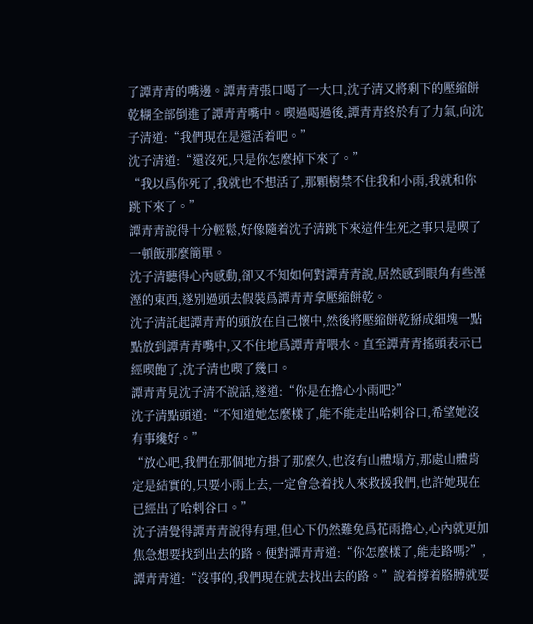了譚青青的嘴邊。譚青青張口喝了一大口,沈子清又將剩下的壓縮餅乾糊全部倒進了譚青青嘴中。喫過喝過後,譚青青終於有了力氣,向沈子清道:“我們現在是還活着吧。”
沈子清道:“還沒死,只是你怎麼掉下來了。”
“我以爲你死了,我就也不想活了,那顆樹禁不住我和小雨,我就和你跳下來了。”
譚青青說得十分輕鬆,好像隨着沈子清跳下來這件生死之事只是喫了一頓飯那麼簡單。
沈子清聽得心內感動,卻又不知如何對譚青青說,居然感到眼角有些溼溼的東西,遂別過頭去假裝爲譚青青拿壓縮餅乾。
沈子清託起譚青青的頭放在自己懷中,然後將壓縮餅乾掰成細塊一點點放到譚青青嘴中,又不住地爲譚青青喂水。直至譚青青搖頭表示已經喫飽了,沈子清也喫了幾口。
譚青青見沈子清不說話,遂道:“你是在擔心小雨吧?”
沈子清點頭道:“不知道她怎麼樣了,能不能走出哈剌谷口,希望她沒有事纔好。”
“放心吧,我們在那個地方掛了那麼久,也沒有山體塌方,那處山體肯定是結實的,只要小雨上去,一定會急着找人來救援我們,也許她現在已經出了哈剌谷口。”
沈子清覺得譚青青說得有理,但心下仍然難免爲花雨擔心,心內就更加焦急想要找到出去的路。便對譚青青道:“你怎麼樣了,能走路嗎?”,
譚青青道:“沒事的,我們現在就去找出去的路。”說着撐着胳膊就要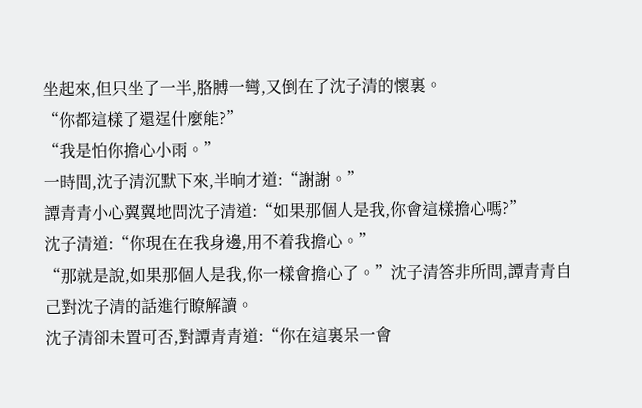坐起來,但只坐了一半,胳膊一彎,又倒在了沈子清的懷裏。
“你都這樣了還逞什麼能?”
“我是怕你擔心小雨。”
一時間,沈子清沉默下來,半晌才道:“謝謝。”
譚青青小心翼翼地問沈子清道:“如果那個人是我,你會這樣擔心嗎?”
沈子清道:“你現在在我身邊,用不着我擔心。”
“那就是說,如果那個人是我,你一樣會擔心了。”沈子清答非所問,譚青青自己對沈子清的話進行瞭解讀。
沈子清卻未置可否,對譚青青道:“你在這裏呆一會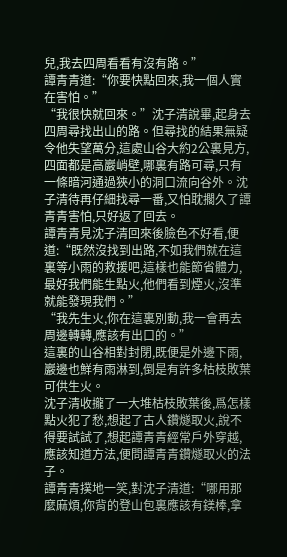兒,我去四周看看有沒有路。”
譚青青道:“你要快點回來,我一個人實在害怕。”
“我很快就回來。”沈子清說畢,起身去四周尋找出山的路。但尋找的結果無疑令他失望萬分,這處山谷大約2公裏見方,四面都是高巖峭壁,哪裏有路可尋,只有一條暗河通過狹小的洞口流向谷外。沈子清待再仔細找尋一番,又怕耽擱久了譚青青害怕,只好返了回去。
譚青青見沈子清回來後臉色不好看,便道:“既然沒找到出路,不如我們就在這裏等小雨的救援吧,這樣也能節省體力,最好我們能生點火,他們看到煙火,沒準就能發現我們。”
“我先生火,你在這裏別動,我一會再去周邊轉轉,應該有出口的。”
這裏的山谷相對封閉,既便是外邊下雨,巖邊也鮮有雨淋到,倒是有許多枯枝敗葉可供生火。
沈子清收攏了一大堆枯枝敗葉後,爲怎樣點火犯了愁,想起了古人鑽燧取火,說不得要試試了,想起譚青青經常戶外穿越,應該知道方法,便問譚青青鑽燧取火的法子。
譚青青撲地一笑,對沈子清道:“哪用那麼麻煩,你背的登山包裏應該有鎂棒,拿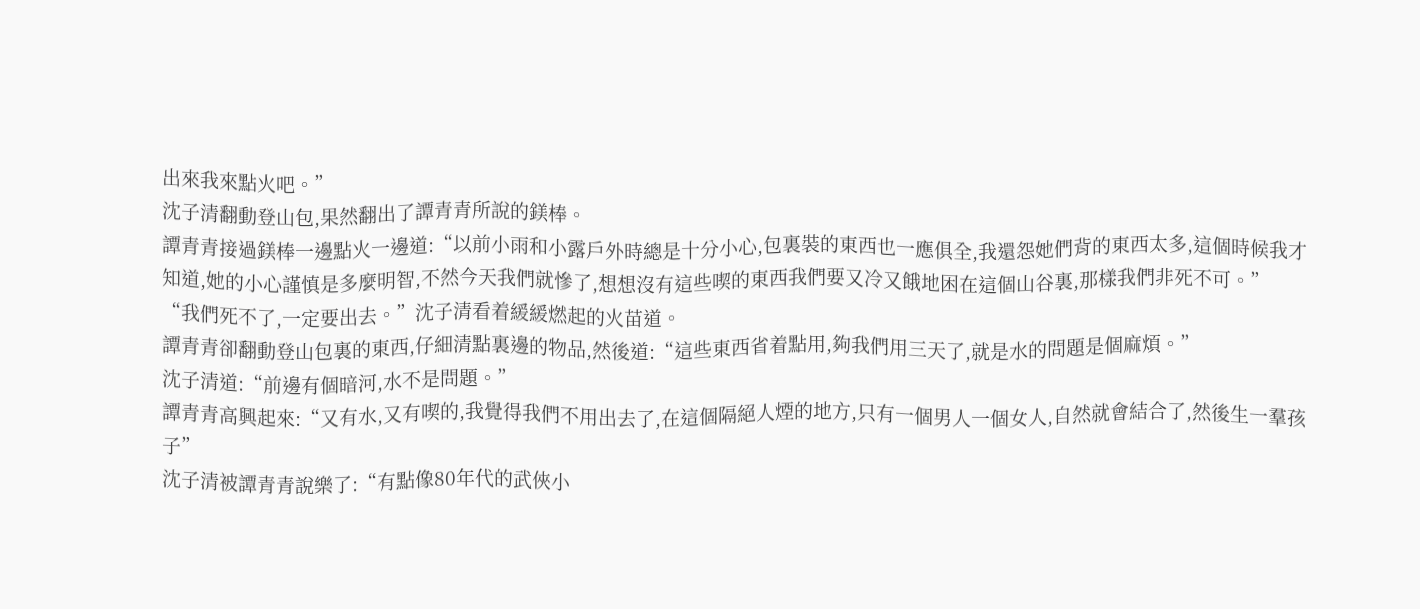出來我來點火吧。”
沈子清翻動登山包,果然翻出了譚青青所說的鎂棒。
譚青青接過鎂棒一邊點火一邊道:“以前小雨和小露戶外時總是十分小心,包裏裝的東西也一應俱全,我還怨她們背的東西太多,這個時候我才知道,她的小心謹慎是多麼明智,不然今天我們就慘了,想想沒有這些喫的東西我們要又冷又餓地困在這個山谷裏,那樣我們非死不可。”
“我們死不了,一定要出去。”沈子清看着緩緩燃起的火苗道。
譚青青卻翻動登山包裏的東西,仔細清點裏邊的物品,然後道:“這些東西省着點用,夠我們用三天了,就是水的問題是個麻煩。”
沈子清道:“前邊有個暗河,水不是問題。”
譚青青高興起來:“又有水,又有喫的,我覺得我們不用出去了,在這個隔絕人煙的地方,只有一個男人一個女人,自然就會結合了,然後生一羣孩子”
沈子清被譚青青說樂了:“有點像80年代的武俠小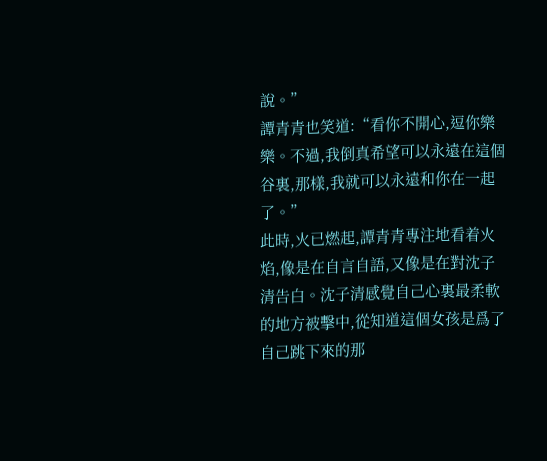說。”
譚青青也笑道:“看你不開心,逗你樂樂。不過,我倒真希望可以永遠在這個谷裏,那樣,我就可以永遠和你在一起了。”
此時,火已燃起,譚青青專注地看着火焰,像是在自言自語,又像是在對沈子清告白。沈子清感覺自己心裏最柔軟的地方被擊中,從知道這個女孩是爲了自己跳下來的那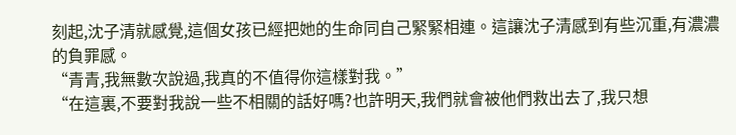刻起,沈子清就感覺,這個女孩已經把她的生命同自己緊緊相連。這讓沈子清感到有些沉重,有濃濃的負罪感。
“青青,我無數次說過,我真的不值得你這樣對我。”
“在這裏,不要對我說一些不相關的話好嗎?也許明天,我們就會被他們救出去了,我只想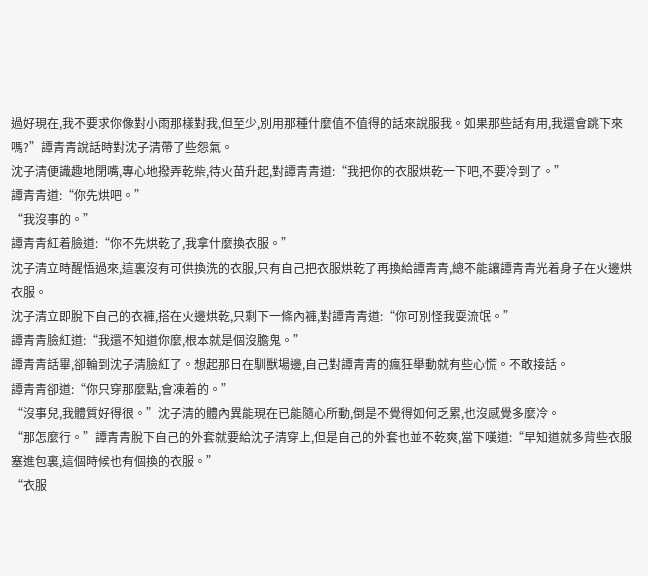過好現在,我不要求你像對小雨那樣對我,但至少,別用那種什麼值不值得的話來說服我。如果那些話有用,我還會跳下來嗎?”譚青青說話時對沈子清帶了些怨氣。
沈子清便識趣地閉嘴,專心地撥弄乾柴,待火苗升起,對譚青青道:“我把你的衣服烘乾一下吧,不要冷到了。”
譚青青道:“你先烘吧。”
“我沒事的。”
譚青青紅着臉道:“你不先烘乾了,我拿什麼換衣服。”
沈子清立時醒悟過來,這裏沒有可供換洗的衣服,只有自己把衣服烘乾了再換給譚青青,總不能讓譚青青光着身子在火邊烘衣服。
沈子清立即脫下自己的衣褲,搭在火邊烘乾,只剩下一條內褲,對譚青青道:“你可別怪我耍流氓。”
譚青青臉紅道:“我還不知道你麼,根本就是個沒膽鬼。”
譚青青話畢,卻輪到沈子清臉紅了。想起那日在馴獸場邊,自己對譚青青的瘋狂舉動就有些心慌。不敢接話。
譚青青卻道:“你只穿那麼點,會凍着的。”
“沒事兒,我體質好得很。”沈子清的體內異能現在已能隨心所動,倒是不覺得如何乏累,也沒感覺多麼冷。
“那怎麼行。”譚青青脫下自己的外套就要給沈子清穿上,但是自己的外套也並不乾爽,當下嘆道:“早知道就多背些衣服塞進包裏,這個時候也有個換的衣服。”
“衣服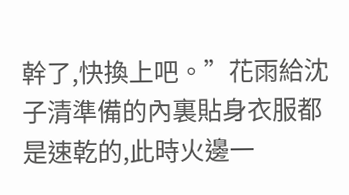幹了,快換上吧。”花雨給沈子清準備的內裏貼身衣服都是速乾的,此時火邊一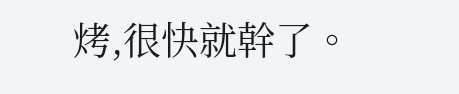烤,很快就幹了。